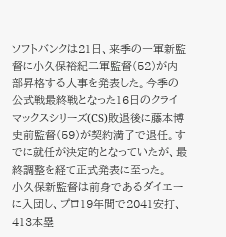ソフトバンクは21日、来季の一軍新監督に小久保裕紀二軍監督(52)が内部昇格する人事を発表した。今季の公式戦最終戦となった16日のクライマックスシリーズ(CS)敗退後に藤本博史前監督(59)が契約満了で退任。すでに就任が決定的となっていたが、最終調整を経て正式発表に至った。
小久保新監督は前身であるダイエーに入団し、プロ19年間で2041安打、413本塁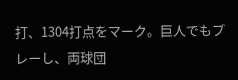打、1304打点をマーク。巨人でもプレーし、両球団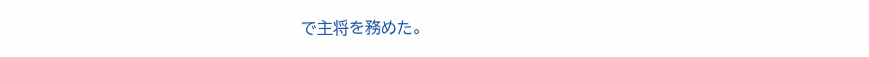で主将を務めた。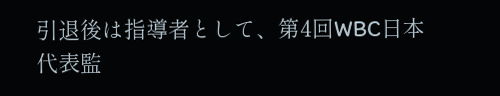引退後は指導者として、第4回WBC日本代表監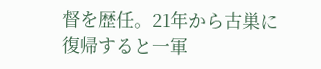督を歴任。21年から古巣に復帰すると一軍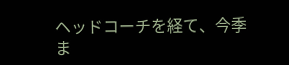ヘッドコーチを経て、今季ま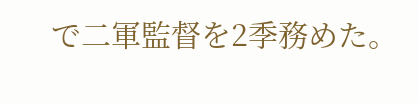で二軍監督を2季務めた。